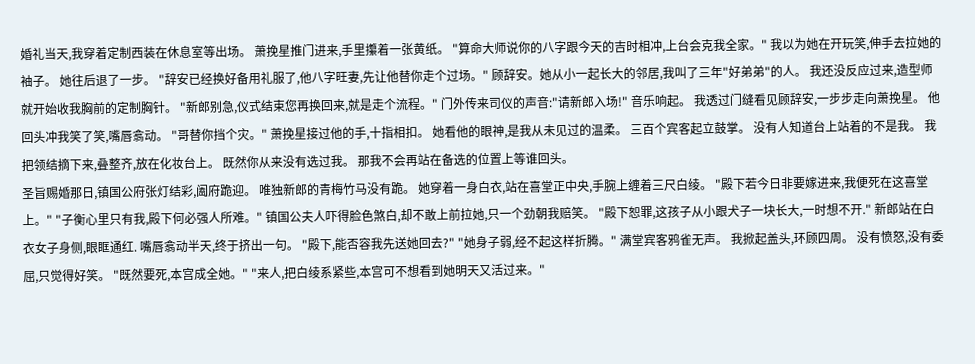婚礼当天,我穿着定制西装在休息室等出场。 萧挽星推门进来,手里攥着一张黄纸。 "算命大师说你的八字跟今天的吉时相冲,上台会克我全家。" 我以为她在开玩笑,伸手去拉她的袖子。 她往后退了一步。 "辞安已经换好备用礼服了,他八字旺妻,先让他替你走个过场。" 顾辞安。她从小一起长大的邻居,我叫了三年"好弟弟"的人。 我还没反应过来,造型师就开始收我胸前的定制胸针。 "新郎别急,仪式结束您再换回来,就是走个流程。" 门外传来司仪的声音:"请新郎入场!" 音乐响起。 我透过门缝看见顾辞安,一步步走向萧挽星。 他回头冲我笑了笑,嘴唇翕动。 "哥替你挡个灾。" 萧挽星接过他的手,十指相扣。 她看他的眼神,是我从未见过的温柔。 三百个宾客起立鼓掌。 没有人知道台上站着的不是我。 我把领结摘下来,叠整齐,放在化妆台上。 既然你从来没有选过我。 那我不会再站在备选的位置上等谁回头。
圣旨赐婚那日,镇国公府张灯结彩,阖府跪迎。 唯独新郎的青梅竹马没有跪。 她穿着一身白衣,站在喜堂正中央,手腕上缠着三尺白绫。 "殿下若今日非要嫁进来,我便死在这喜堂上。" "子衡心里只有我,殿下何必强人所难。" 镇国公夫人吓得脸色煞白,却不敢上前拉她,只一个劲朝我赔笑。 "殿下恕罪,这孩子从小跟犬子一块长大,一时想不开." 新郎站在白衣女子身侧,眼眶通红. 嘴唇翕动半天,终于挤出一句。 "殿下,能否容我先送她回去?" "她身子弱,经不起这样折腾。" 满堂宾客鸦雀无声。 我掀起盖头,环顾四周。 没有愤怒,没有委屈,只觉得好笑。 "既然要死,本宫成全她。" "来人,把白绫系紧些,本宫可不想看到她明天又活过来。"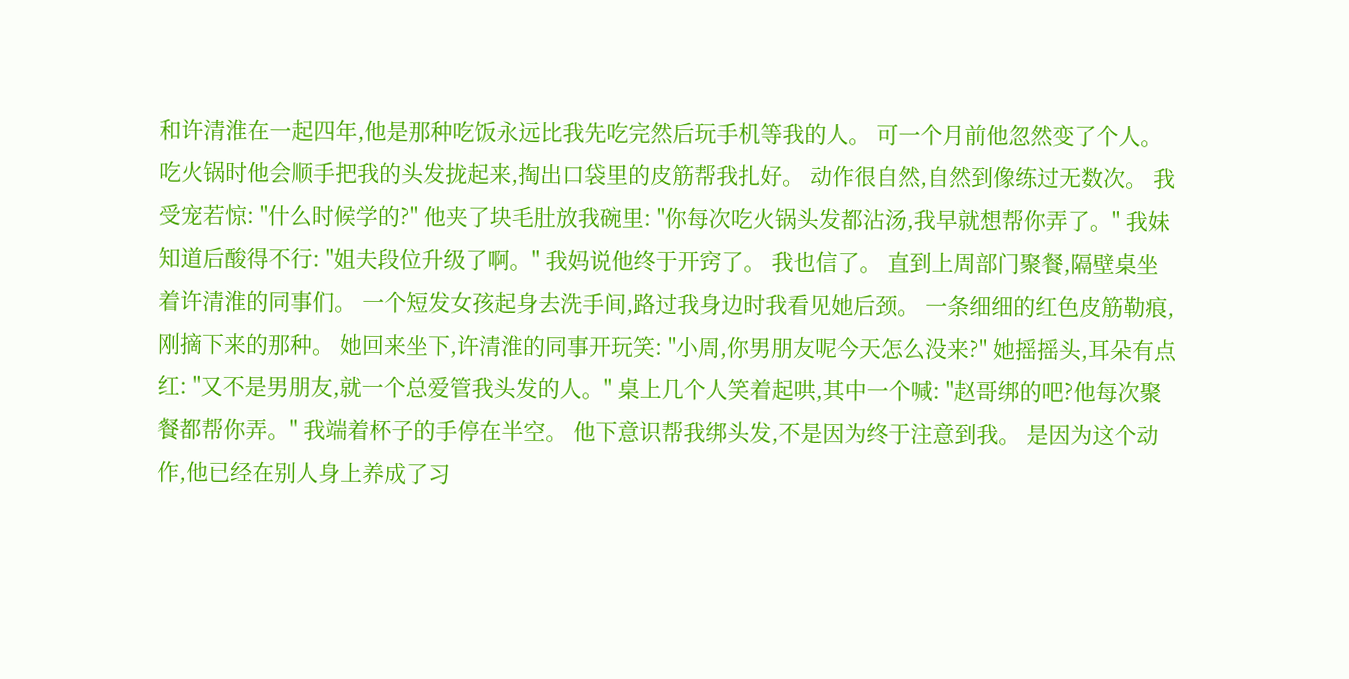和许清淮在一起四年,他是那种吃饭永远比我先吃完然后玩手机等我的人。 可一个月前他忽然变了个人。 吃火锅时他会顺手把我的头发拢起来,掏出口袋里的皮筋帮我扎好。 动作很自然,自然到像练过无数次。 我受宠若惊: "什么时候学的?" 他夹了块毛肚放我碗里: "你每次吃火锅头发都沾汤,我早就想帮你弄了。" 我妹知道后酸得不行: "姐夫段位升级了啊。" 我妈说他终于开窍了。 我也信了。 直到上周部门聚餐,隔壁桌坐着许清淮的同事们。 一个短发女孩起身去洗手间,路过我身边时我看见她后颈。 一条细细的红色皮筋勒痕,刚摘下来的那种。 她回来坐下,许清淮的同事开玩笑: "小周,你男朋友呢今天怎么没来?" 她摇摇头,耳朵有点红: "又不是男朋友,就一个总爱管我头发的人。" 桌上几个人笑着起哄,其中一个喊: "赵哥绑的吧?他每次聚餐都帮你弄。" 我端着杯子的手停在半空。 他下意识帮我绑头发,不是因为终于注意到我。 是因为这个动作,他已经在别人身上养成了习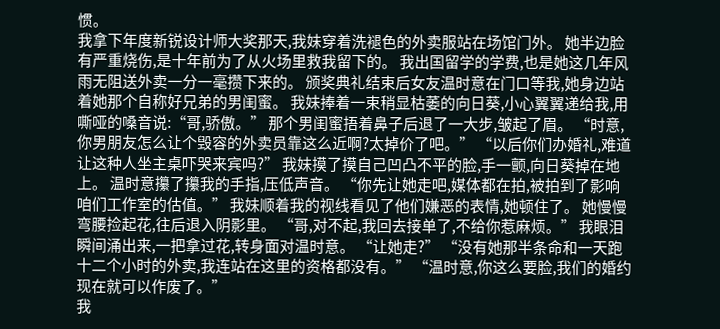惯。
我拿下年度新锐设计师大奖那天,我妹穿着洗褪色的外卖服站在场馆门外。 她半边脸有严重烧伤,是十年前为了从火场里救我留下的。 我出国留学的学费,也是她这几年风雨无阻送外卖一分一毫攒下来的。 颁奖典礼结束后女友温时意在门口等我,她身边站着她那个自称好兄弟的男闺蜜。 我妹捧着一束稍显枯萎的向日葵,小心翼翼递给我,用嘶哑的嗓音说:“哥,骄傲。” 那个男闺蜜捂着鼻子后退了一大步,皱起了眉。 “时意,你男朋友怎么让个毁容的外卖员靠这么近啊?太掉价了吧。” “以后你们办婚礼,难道让这种人坐主桌吓哭来宾吗?” 我妹摸了摸自己凹凸不平的脸,手一颤,向日葵掉在地上。 温时意攥了攥我的手指,压低声音。 “你先让她走吧,媒体都在拍,被拍到了影响咱们工作室的估值。” 我妹顺着我的视线看见了他们嫌恶的表情,她顿住了。 她慢慢弯腰捡起花,往后退入阴影里。 “哥,对不起,我回去接单了,不给你惹麻烦。” 我眼泪瞬间涌出来,一把拿过花,转身面对温时意。 “让她走?” “没有她那半条命和一天跑十二个小时的外卖,我连站在这里的资格都没有。” “温时意,你这么要脸,我们的婚约现在就可以作废了。”
我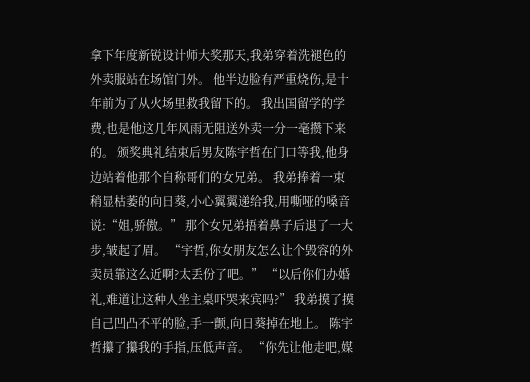拿下年度新锐设计师大奖那天,我弟穿着洗褪色的外卖服站在场馆门外。 他半边脸有严重烧伤,是十年前为了从火场里救我留下的。 我出国留学的学费,也是他这几年风雨无阻送外卖一分一毫攒下来的。 颁奖典礼结束后男友陈宇哲在门口等我,他身边站着他那个自称哥们的女兄弟。 我弟捧着一束稍显枯萎的向日葵,小心翼翼递给我,用嘶哑的嗓音说:“姐,骄傲。” 那个女兄弟捂着鼻子后退了一大步,皱起了眉。 “宇哲,你女朋友怎么让个毁容的外卖员靠这么近啊?太丢份了吧。” “以后你们办婚礼,难道让这种人坐主桌吓哭来宾吗?” 我弟摸了摸自己凹凸不平的脸,手一颤,向日葵掉在地上。 陈宇哲攥了攥我的手指,压低声音。 “你先让他走吧,媒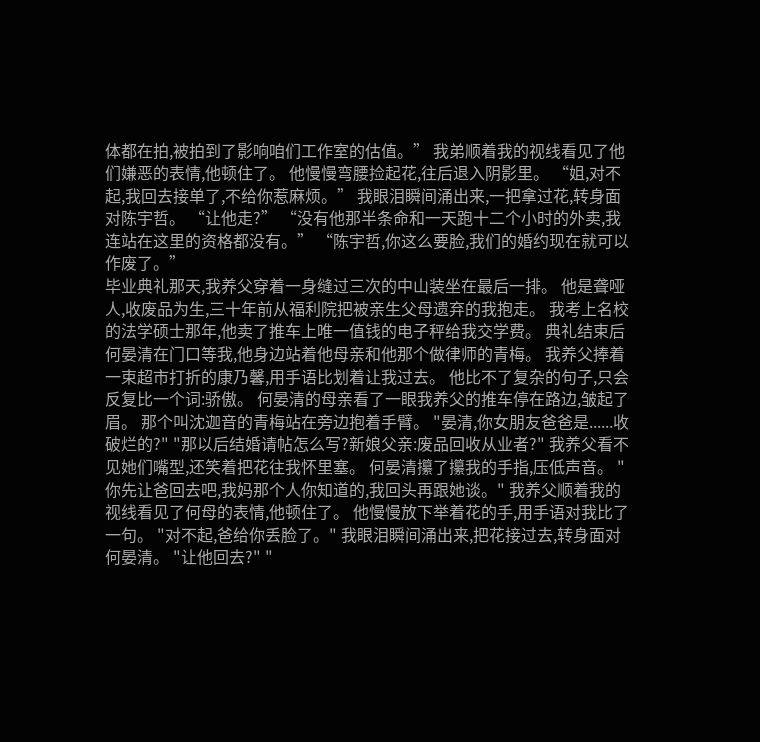体都在拍,被拍到了影响咱们工作室的估值。” 我弟顺着我的视线看见了他们嫌恶的表情,他顿住了。 他慢慢弯腰捡起花,往后退入阴影里。 “姐,对不起,我回去接单了,不给你惹麻烦。” 我眼泪瞬间涌出来,一把拿过花,转身面对陈宇哲。 “让他走?” “没有他那半条命和一天跑十二个小时的外卖,我连站在这里的资格都没有。” “陈宇哲,你这么要脸,我们的婚约现在就可以作废了。”
毕业典礼那天,我养父穿着一身缝过三次的中山装坐在最后一排。 他是聋哑人,收废品为生,三十年前从福利院把被亲生父母遗弃的我抱走。 我考上名校的法学硕士那年,他卖了推车上唯一值钱的电子秤给我交学费。 典礼结束后何晏清在门口等我,他身边站着他母亲和他那个做律师的青梅。 我养父捧着一束超市打折的康乃馨,用手语比划着让我过去。 他比不了复杂的句子,只会反复比一个词:骄傲。 何晏清的母亲看了一眼我养父的推车停在路边,皱起了眉。 那个叫沈迦音的青梅站在旁边抱着手臂。 "晏清,你女朋友爸爸是......收破烂的?" "那以后结婚请帖怎么写?新娘父亲:废品回收从业者?" 我养父看不见她们嘴型,还笑着把花往我怀里塞。 何晏清攥了攥我的手指,压低声音。 "你先让爸回去吧,我妈那个人你知道的,我回头再跟她谈。" 我养父顺着我的视线看见了何母的表情,他顿住了。 他慢慢放下举着花的手,用手语对我比了一句。 "对不起,爸给你丢脸了。" 我眼泪瞬间涌出来,把花接过去,转身面对何晏清。 "让他回去?" "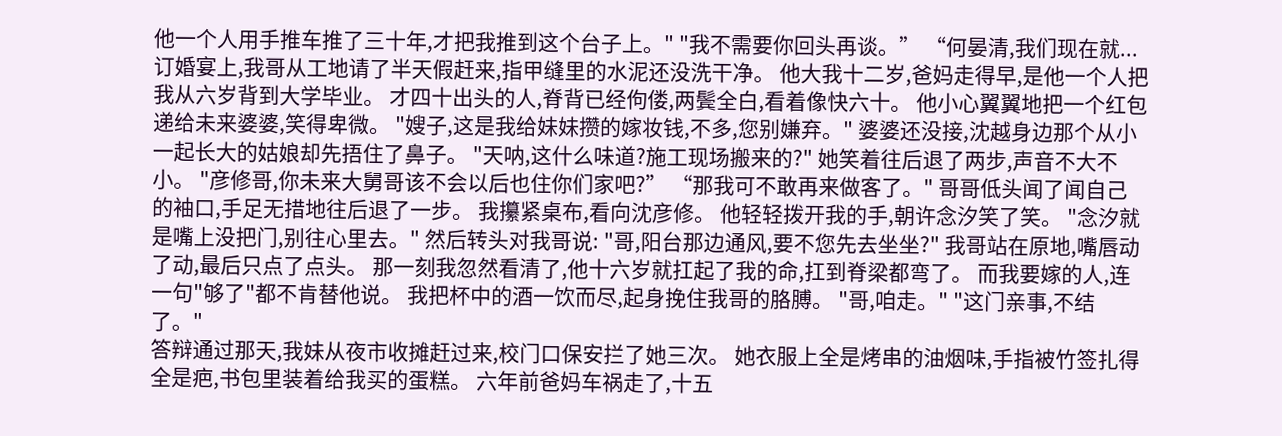他一个人用手推车推了三十年,才把我推到这个台子上。" "我不需要你回头再谈。” “何晏清,我们现在就...
订婚宴上,我哥从工地请了半天假赶来,指甲缝里的水泥还没洗干净。 他大我十二岁,爸妈走得早,是他一个人把我从六岁背到大学毕业。 才四十出头的人,脊背已经佝偻,两鬓全白,看着像快六十。 他小心翼翼地把一个红包递给未来婆婆,笑得卑微。 "嫂子,这是我给妹妹攒的嫁妆钱,不多,您别嫌弃。" 婆婆还没接,沈越身边那个从小一起长大的姑娘却先捂住了鼻子。 "天呐,这什么味道?施工现场搬来的?" 她笑着往后退了两步,声音不大不小。 "彦修哥,你未来大舅哥该不会以后也住你们家吧?” “那我可不敢再来做客了。" 哥哥低头闻了闻自己的袖口,手足无措地往后退了一步。 我攥紧桌布,看向沈彦修。 他轻轻拨开我的手,朝许念汐笑了笑。 "念汐就是嘴上没把门,别往心里去。" 然后转头对我哥说: "哥,阳台那边通风,要不您先去坐坐?" 我哥站在原地,嘴唇动了动,最后只点了点头。 那一刻我忽然看清了,他十六岁就扛起了我的命,扛到脊梁都弯了。 而我要嫁的人,连一句"够了"都不肯替他说。 我把杯中的酒一饮而尽,起身挽住我哥的胳膊。 "哥,咱走。" "这门亲事,不结了。"
答辩通过那天,我妹从夜市收摊赶过来,校门口保安拦了她三次。 她衣服上全是烤串的油烟味,手指被竹签扎得全是疤,书包里装着给我买的蛋糕。 六年前爸妈车祸走了,十五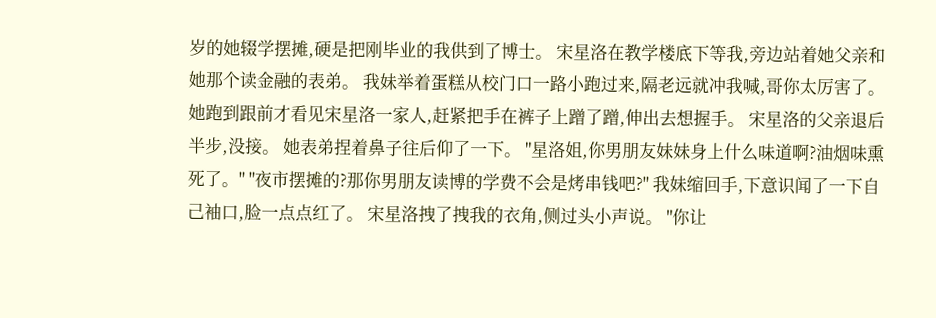岁的她辍学摆摊,硬是把刚毕业的我供到了博士。 宋星洛在教学楼底下等我,旁边站着她父亲和她那个读金融的表弟。 我妹举着蛋糕从校门口一路小跑过来,隔老远就冲我喊,哥你太厉害了。 她跑到跟前才看见宋星洛一家人,赶紧把手在裤子上蹭了蹭,伸出去想握手。 宋星洛的父亲退后半步,没接。 她表弟捏着鼻子往后仰了一下。 "星洛姐,你男朋友妹妹身上什么味道啊?油烟味熏死了。" "夜市摆摊的?那你男朋友读博的学费不会是烤串钱吧?" 我妹缩回手,下意识闻了一下自己袖口,脸一点点红了。 宋星洛拽了拽我的衣角,侧过头小声说。 "你让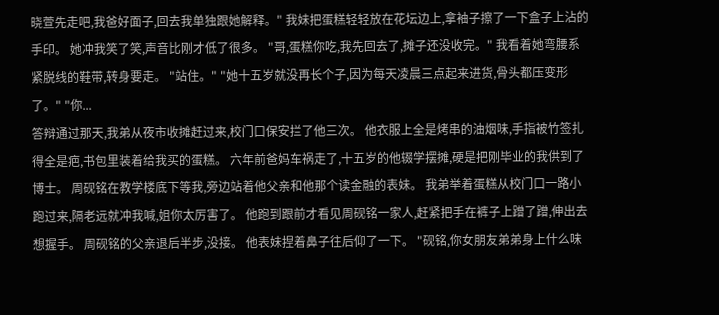晓萱先走吧,我爸好面子,回去我单独跟她解释。" 我妹把蛋糕轻轻放在花坛边上,拿袖子擦了一下盒子上沾的手印。 她冲我笑了笑,声音比刚才低了很多。 "哥,蛋糕你吃,我先回去了,摊子还没收完。" 我看着她弯腰系紧脱线的鞋带,转身要走。 "站住。" "她十五岁就没再长个子,因为每天凌晨三点起来进货,骨头都压变形了。" "你...
答辩通过那天,我弟从夜市收摊赶过来,校门口保安拦了他三次。 他衣服上全是烤串的油烟味,手指被竹签扎得全是疤,书包里装着给我买的蛋糕。 六年前爸妈车祸走了,十五岁的他辍学摆摊,硬是把刚毕业的我供到了博士。 周砚铭在教学楼底下等我,旁边站着他父亲和他那个读金融的表妹。 我弟举着蛋糕从校门口一路小跑过来,隔老远就冲我喊,姐你太厉害了。 他跑到跟前才看见周砚铭一家人,赶紧把手在裤子上蹭了蹭,伸出去想握手。 周砚铭的父亲退后半步,没接。 他表妹捏着鼻子往后仰了一下。 "砚铭,你女朋友弟弟身上什么味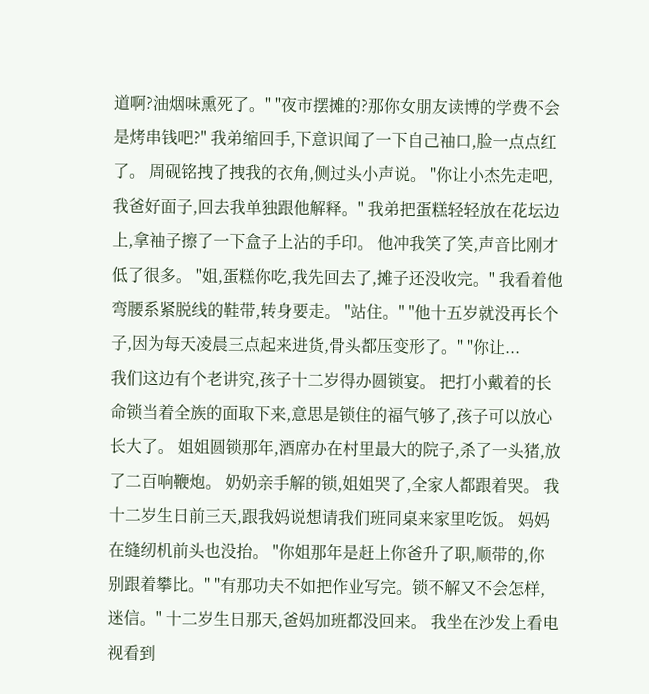道啊?油烟味熏死了。" "夜市摆摊的?那你女朋友读博的学费不会是烤串钱吧?" 我弟缩回手,下意识闻了一下自己袖口,脸一点点红了。 周砚铭拽了拽我的衣角,侧过头小声说。 "你让小杰先走吧,我爸好面子,回去我单独跟他解释。" 我弟把蛋糕轻轻放在花坛边上,拿袖子擦了一下盒子上沾的手印。 他冲我笑了笑,声音比刚才低了很多。 "姐,蛋糕你吃,我先回去了,摊子还没收完。" 我看着他弯腰系紧脱线的鞋带,转身要走。 "站住。" "他十五岁就没再长个子,因为每天凌晨三点起来进货,骨头都压变形了。" "你让...
我们这边有个老讲究,孩子十二岁得办圆锁宴。 把打小戴着的长命锁当着全族的面取下来,意思是锁住的福气够了,孩子可以放心长大了。 姐姐圆锁那年,酒席办在村里最大的院子,杀了一头猪,放了二百响鞭炮。 奶奶亲手解的锁,姐姐哭了,全家人都跟着哭。 我十二岁生日前三天,跟我妈说想请我们班同桌来家里吃饭。 妈妈在缝纫机前头也没抬。 "你姐那年是赶上你爸升了职,顺带的,你别跟着攀比。" "有那功夫不如把作业写完。锁不解又不会怎样,迷信。" 十二岁生日那天,爸妈加班都没回来。 我坐在沙发上看电视看到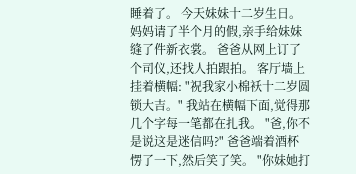睡着了。 今天妹妹十二岁生日。 妈妈请了半个月的假,亲手给妹妹缝了件新衣裳。 爸爸从网上订了个司仪,还找人拍跟拍。 客厅墙上挂着横幅: "祝我家小棉袄十二岁圆锁大吉。" 我站在横幅下面,觉得那几个字每一笔都在扎我。 "爸,你不是说这是迷信吗?" 爸爸端着酒杯愣了一下,然后笑了笑。 "你妹她打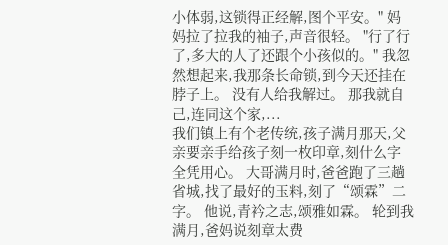小体弱,这锁得正经解,图个平安。" 妈妈拉了拉我的袖子,声音很轻。 "行了行了,多大的人了还跟个小孩似的。" 我忽然想起来,我那条长命锁,到今天还挂在脖子上。 没有人给我解过。 那我就自己,连同这个家,...
我们镇上有个老传统,孩子满月那天,父亲要亲手给孩子刻一枚印章,刻什么字全凭用心。 大哥满月时,爸爸跑了三趟省城,找了最好的玉料,刻了“颂霖”二字。 他说,青衿之志,颂雅如霖。 轮到我满月,爸妈说刻章太费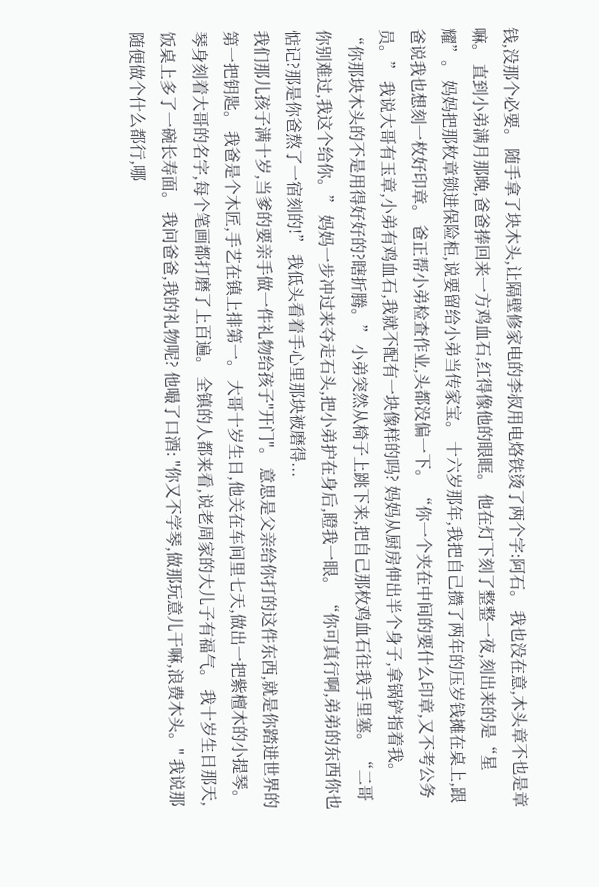钱,没那个必要。 随手拿了块木头,让隔壁修家电的李叔用电烙铁烫了两个字:阿石。 我也没在意,木头章不也是章嘛。 直到小弟满月那晚,爸爸捧回来一方鸡血石,红得像他的眼眶。 他在灯下刻了整整一夜,刻出来的是“星耀”。 妈妈把那枚章锁进保险柜,说要留给小弟当传家宝。 十六岁那年,我把自己攒了两年的压岁钱摊在桌上,跟爸说我也想刻一枚好印章。 爸正帮小弟检查作业,头都没偏一下。 “你一个夹在中间的要什么印章,又不考公务员。” 我说大哥有玉章,小弟有鸡血石,我就不配有一块像样的吗? 妈妈从厨房伸出半个身子,拿锅铲指着我。 “你那块木头的不是用得好好的?瞎折腾。” 小弟突然从椅子上跳下来,把自己那枚鸡血石往我手里塞。 “二哥你别难过,我这个给你。” 妈妈一步冲过来夺走石头,把小弟护在身后,瞪我一眼。 “你可真行啊,弟弟的东西你也惦记?那是你爸熬了一宿刻的!” 我低头看着手心里那块被磨得...
我们那儿孩子满十岁,当爹的要亲手做一件礼物给孩子"开门"。 意思是父亲给你打的这件东西,就是你踏进世界的第一把钥匙。 我爸是个木匠,手艺在镇上排第一。 大哥十岁生日,他关在车间里七天,做出一把紫檀木的小提琴。 琴身刻着大哥的名字,每个笔画都打磨了上百遍。 全镇的人都来看,说老周家的大儿子有福气。 我十岁生日那天,饭桌上多了一碗长寿面。 我问爸爸,我的礼物呢? 他嘬了口酒: "你又不学琴,做那玩意儿干嘛,浪费木头。" 我说那随便做个什么都行,哪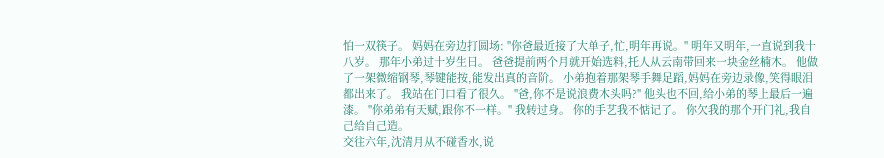怕一双筷子。 妈妈在旁边打圆场: "你爸最近接了大单子,忙,明年再说。" 明年又明年,一直说到我十八岁。 那年小弟过十岁生日。 爸爸提前两个月就开始选料,托人从云南带回来一块金丝楠木。 他做了一架微缩钢琴,琴键能按,能发出真的音阶。 小弟抱着那架琴手舞足蹈,妈妈在旁边录像,笑得眼泪都出来了。 我站在门口看了很久。 "爸,你不是说浪费木头吗?" 他头也不回,给小弟的琴上最后一遍漆。 "你弟弟有天赋,跟你不一样。" 我转过身。 你的手艺我不惦记了。 你欠我的那个开门礼,我自己给自己造。
交往六年,沈清月从不碰香水,说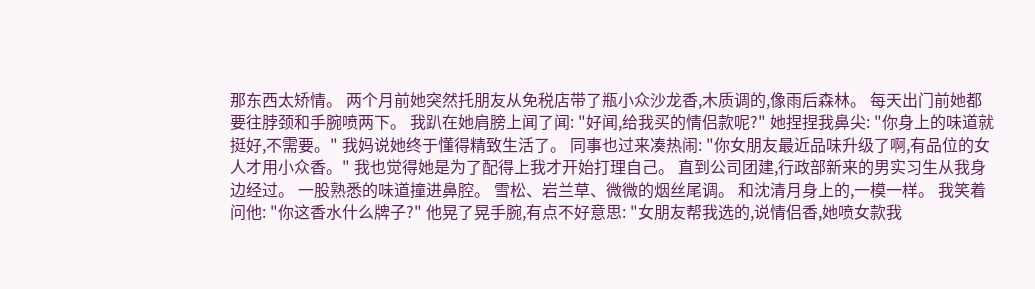那东西太矫情。 两个月前她突然托朋友从免税店带了瓶小众沙龙香,木质调的,像雨后森林。 每天出门前她都要往脖颈和手腕喷两下。 我趴在她肩膀上闻了闻: "好闻,给我买的情侣款呢?" 她捏捏我鼻尖: "你身上的味道就挺好,不需要。" 我妈说她终于懂得精致生活了。 同事也过来凑热闹: "你女朋友最近品味升级了啊,有品位的女人才用小众香。" 我也觉得她是为了配得上我才开始打理自己。 直到公司团建,行政部新来的男实习生从我身边经过。 一股熟悉的味道撞进鼻腔。 雪松、岩兰草、微微的烟丝尾调。 和沈清月身上的,一模一样。 我笑着问他: "你这香水什么牌子?" 他晃了晃手腕,有点不好意思: "女朋友帮我选的,说情侣香,她喷女款我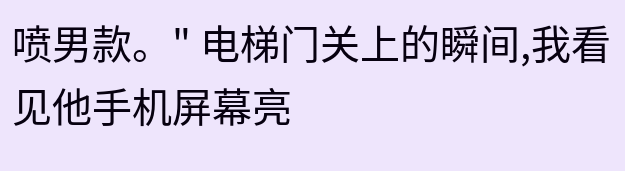喷男款。" 电梯门关上的瞬间,我看见他手机屏幕亮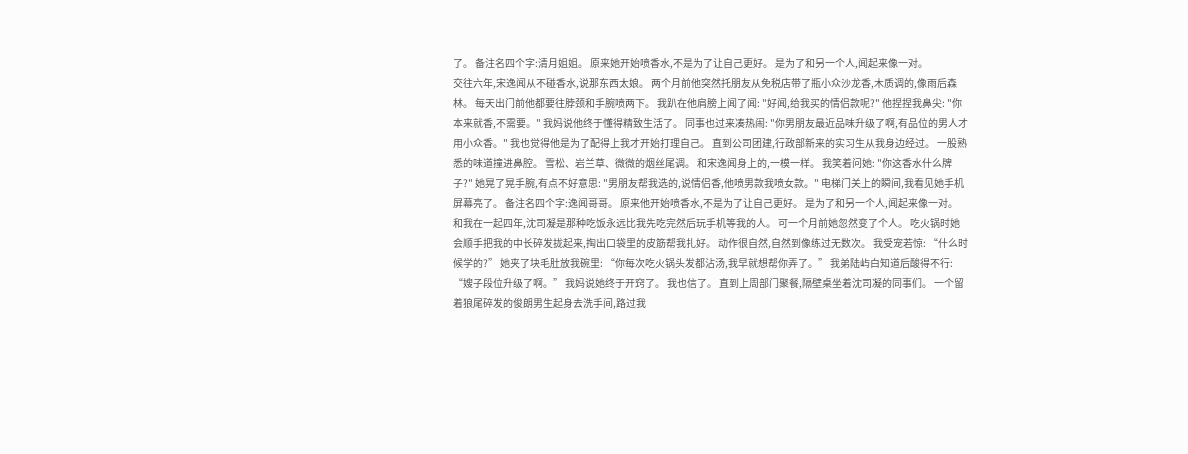了。 备注名四个字:清月姐姐。 原来她开始喷香水,不是为了让自己更好。 是为了和另一个人,闻起来像一对。
交往六年,宋逸闻从不碰香水,说那东西太娘。 两个月前他突然托朋友从免税店带了瓶小众沙龙香,木质调的,像雨后森林。 每天出门前他都要往脖颈和手腕喷两下。 我趴在他肩膀上闻了闻: "好闻,给我买的情侣款呢?" 他捏捏我鼻尖: "你本来就香,不需要。" 我妈说他终于懂得精致生活了。 同事也过来凑热闹: "你男朋友最近品味升级了啊,有品位的男人才用小众香。" 我也觉得他是为了配得上我才开始打理自己。 直到公司团建,行政部新来的实习生从我身边经过。 一股熟悉的味道撞进鼻腔。 雪松、岩兰草、微微的烟丝尾调。 和宋逸闻身上的,一模一样。 我笑着问她: "你这香水什么牌子?" 她晃了晃手腕,有点不好意思: "男朋友帮我选的,说情侣香,他喷男款我喷女款。" 电梯门关上的瞬间,我看见她手机屏幕亮了。 备注名四个字:逸闻哥哥。 原来他开始喷香水,不是为了让自己更好。 是为了和另一个人,闻起来像一对。
和我在一起四年,沈司凝是那种吃饭永远比我先吃完然后玩手机等我的人。 可一个月前她忽然变了个人。 吃火锅时她会顺手把我的中长碎发拢起来,掏出口袋里的皮筋帮我扎好。 动作很自然,自然到像练过无数次。 我受宠若惊: “什么时候学的?” 她夹了块毛肚放我碗里: “你每次吃火锅头发都沾汤,我早就想帮你弄了。” 我弟陆屿白知道后酸得不行: “嫂子段位升级了啊。” 我妈说她终于开窍了。 我也信了。 直到上周部门聚餐,隔壁桌坐着沈司凝的同事们。 一个留着狼尾碎发的俊朗男生起身去洗手间,路过我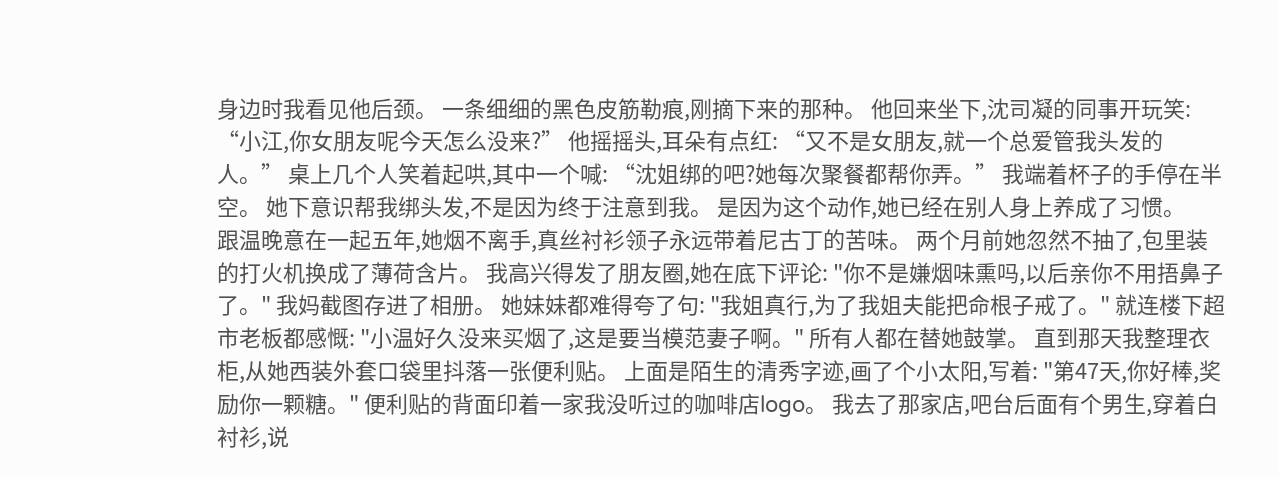身边时我看见他后颈。 一条细细的黑色皮筋勒痕,刚摘下来的那种。 他回来坐下,沈司凝的同事开玩笑: “小江,你女朋友呢今天怎么没来?” 他摇摇头,耳朵有点红: “又不是女朋友,就一个总爱管我头发的人。” 桌上几个人笑着起哄,其中一个喊: “沈姐绑的吧?她每次聚餐都帮你弄。” 我端着杯子的手停在半空。 她下意识帮我绑头发,不是因为终于注意到我。 是因为这个动作,她已经在别人身上养成了习惯。
跟温晚意在一起五年,她烟不离手,真丝衬衫领子永远带着尼古丁的苦味。 两个月前她忽然不抽了,包里装的打火机换成了薄荷含片。 我高兴得发了朋友圈,她在底下评论: "你不是嫌烟味熏吗,以后亲你不用捂鼻子了。" 我妈截图存进了相册。 她妹妹都难得夸了句: "我姐真行,为了我姐夫能把命根子戒了。" 就连楼下超市老板都感慨: "小温好久没来买烟了,这是要当模范妻子啊。" 所有人都在替她鼓掌。 直到那天我整理衣柜,从她西装外套口袋里抖落一张便利贴。 上面是陌生的清秀字迹,画了个小太阳,写着: "第47天,你好棒,奖励你一颗糖。" 便利贴的背面印着一家我没听过的咖啡店logo。 我去了那家店,吧台后面有个男生,穿着白衬衫,说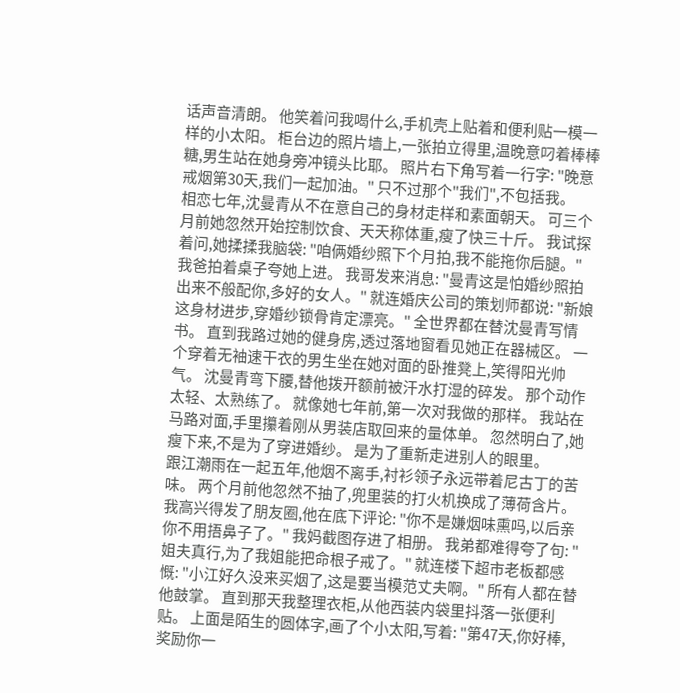话声音清朗。 他笑着问我喝什么,手机壳上贴着和便利贴一模一样的小太阳。 柜台边的照片墙上,一张拍立得里,温晚意叼着棒棒糖,男生站在她身旁冲镜头比耶。 照片右下角写着一行字: "晚意戒烟第30天,我们一起加油。" 只不过那个"我们",不包括我。
相恋七年,沈曼青从不在意自己的身材走样和素面朝天。 可三个月前她忽然开始控制饮食、天天称体重,瘦了快三十斤。 我试探着问,她揉揉我脑袋: "咱俩婚纱照下个月拍,我不能拖你后腿。" 我爸拍着桌子夸她上进。 我哥发来消息: "曼青这是怕婚纱照拍出来不般配你,多好的女人。" 就连婚庆公司的策划师都说: "新娘这身材进步,穿婚纱锁骨肯定漂亮。" 全世界都在替沈曼青写情书。 直到我路过她的健身房,透过落地窗看见她正在器械区。 一个穿着无袖速干衣的男生坐在她对面的卧推凳上,笑得阳光帅气。 沈曼青弯下腰,替他拨开额前被汗水打湿的碎发。 那个动作太轻、太熟练了。 就像她七年前,第一次对我做的那样。 我站在马路对面,手里攥着刚从男装店取回来的量体单。 忽然明白了,她瘦下来,不是为了穿进婚纱。 是为了重新走进别人的眼里。
跟江潮雨在一起五年,他烟不离手,衬衫领子永远带着尼古丁的苦味。 两个月前他忽然不抽了,兜里装的打火机换成了薄荷含片。 我高兴得发了朋友圈,他在底下评论: "你不是嫌烟味熏吗,以后亲你不用捂鼻子了。" 我妈截图存进了相册。 我弟都难得夸了句: "姐夫真行,为了我姐能把命根子戒了。" 就连楼下超市老板都感慨: "小江好久没来买烟了,这是要当模范丈夫啊。" 所有人都在替他鼓掌。 直到那天我整理衣柜,从他西装内袋里抖落一张便利贴。 上面是陌生的圆体字,画了个小太阳,写着: "第47天,你好棒,奖励你一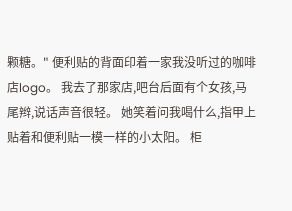颗糖。" 便利贴的背面印着一家我没听过的咖啡店logo。 我去了那家店,吧台后面有个女孩,马尾辫,说话声音很轻。 她笑着问我喝什么,指甲上贴着和便利贴一模一样的小太阳。 柜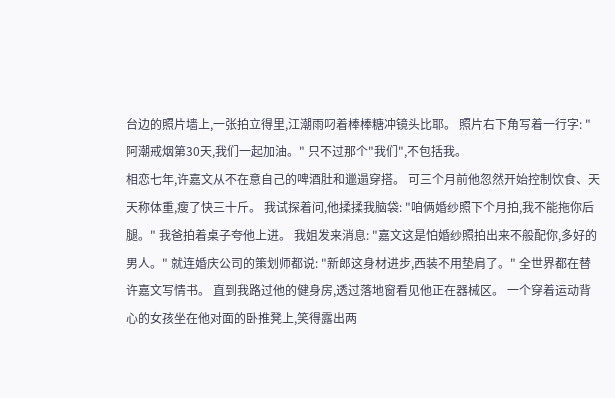台边的照片墙上,一张拍立得里,江潮雨叼着棒棒糖冲镜头比耶。 照片右下角写着一行字: "阿潮戒烟第30天,我们一起加油。" 只不过那个"我们",不包括我。
相恋七年,许嘉文从不在意自己的啤酒肚和邋遢穿搭。 可三个月前他忽然开始控制饮食、天天称体重,瘦了快三十斤。 我试探着问,他揉揉我脑袋: "咱俩婚纱照下个月拍,我不能拖你后腿。" 我爸拍着桌子夸他上进。 我姐发来消息: "嘉文这是怕婚纱照拍出来不般配你,多好的男人。" 就连婚庆公司的策划师都说: "新郎这身材进步,西装不用垫肩了。" 全世界都在替许嘉文写情书。 直到我路过他的健身房,透过落地窗看见他正在器械区。 一个穿着运动背心的女孩坐在他对面的卧推凳上,笑得露出两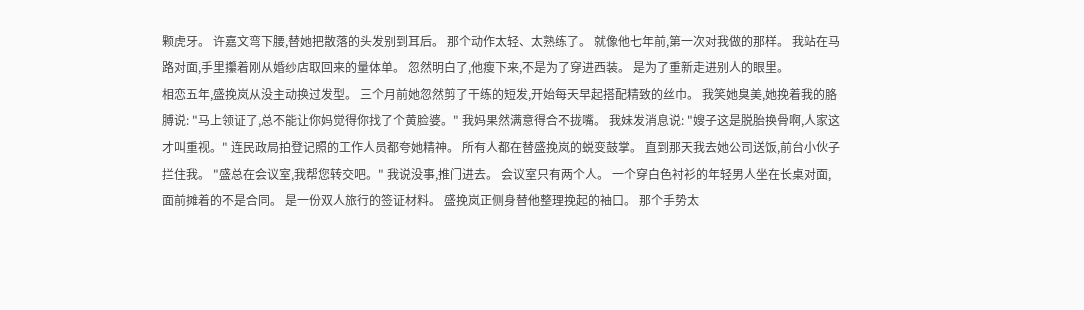颗虎牙。 许嘉文弯下腰,替她把散落的头发别到耳后。 那个动作太轻、太熟练了。 就像他七年前,第一次对我做的那样。 我站在马路对面,手里攥着刚从婚纱店取回来的量体单。 忽然明白了,他瘦下来,不是为了穿进西装。 是为了重新走进别人的眼里。
相恋五年,盛挽岚从没主动换过发型。 三个月前她忽然剪了干练的短发,开始每天早起搭配精致的丝巾。 我笑她臭美,她挽着我的胳膊说: "马上领证了,总不能让你妈觉得你找了个黄脸婆。" 我妈果然满意得合不拢嘴。 我妹发消息说: "嫂子这是脱胎换骨啊,人家这才叫重视。" 连民政局拍登记照的工作人员都夸她精神。 所有人都在替盛挽岚的蜕变鼓掌。 直到那天我去她公司送饭,前台小伙子拦住我。 "盛总在会议室,我帮您转交吧。" 我说没事,推门进去。 会议室只有两个人。 一个穿白色衬衫的年轻男人坐在长桌对面,面前摊着的不是合同。 是一份双人旅行的签证材料。 盛挽岚正侧身替他整理挽起的袖口。 那个手势太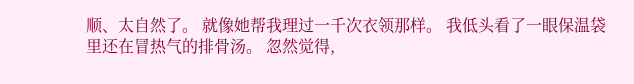顺、太自然了。 就像她帮我理过一千次衣领那样。 我低头看了一眼保温袋里还在冒热气的排骨汤。 忽然觉得,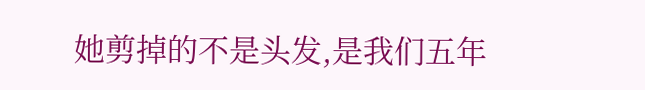她剪掉的不是头发,是我们五年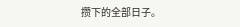攒下的全部日子。